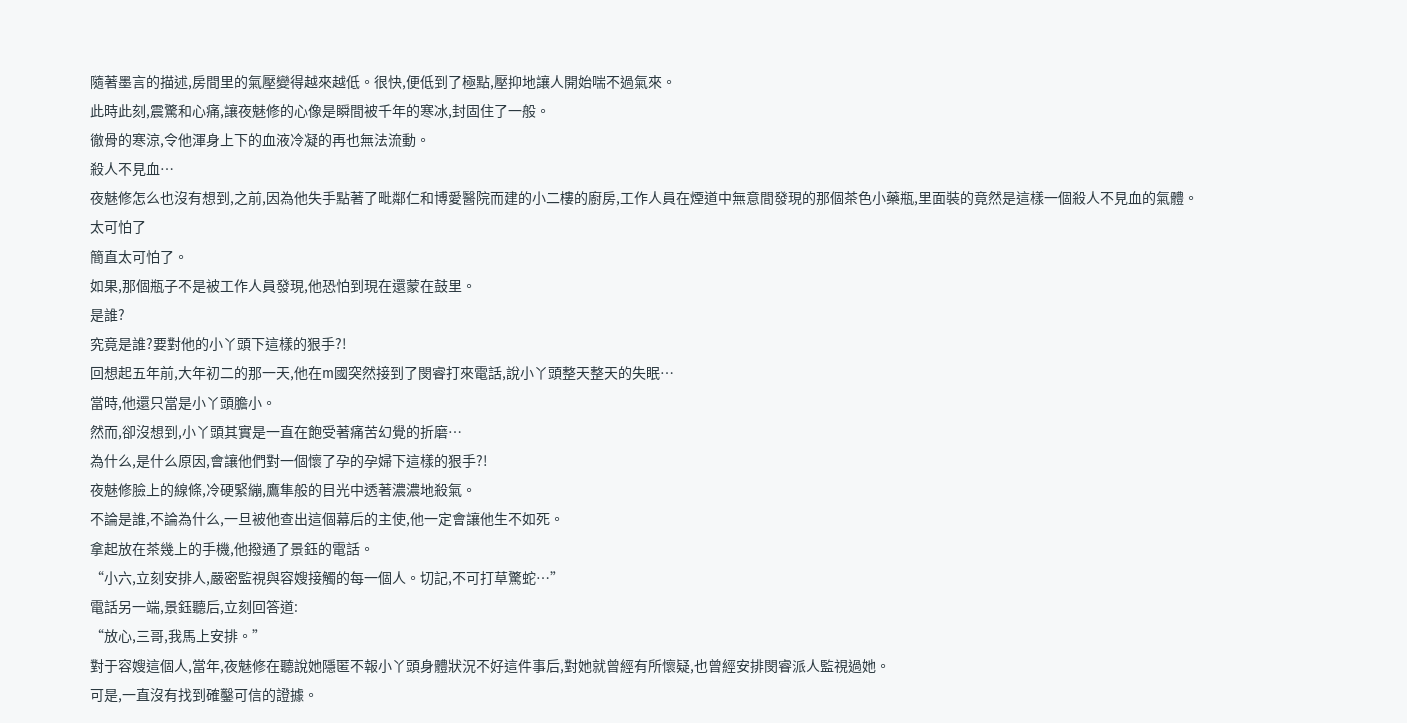隨著墨言的描述,房間里的氣壓變得越來越低。很快,便低到了極點,壓抑地讓人開始喘不過氣來。
此時此刻,震驚和心痛,讓夜魅修的心像是瞬間被千年的寒冰,封固住了一般。
徹骨的寒涼,令他渾身上下的血液冷凝的再也無法流動。
殺人不見血…
夜魅修怎么也沒有想到,之前,因為他失手點著了毗鄰仁和博愛醫院而建的小二樓的廚房,工作人員在煙道中無意間發現的那個茶色小藥瓶,里面裝的竟然是這樣一個殺人不見血的氣體。
太可怕了
簡直太可怕了。
如果,那個瓶子不是被工作人員發現,他恐怕到現在還蒙在鼓里。
是誰?
究竟是誰?要對他的小丫頭下這樣的狠手?!
回想起五年前,大年初二的那一天,他在m國突然接到了閔睿打來電話,說小丫頭整天整天的失眠…
當時,他還只當是小丫頭膽小。
然而,卻沒想到,小丫頭其實是一直在飽受著痛苦幻覺的折磨…
為什么,是什么原因,會讓他們對一個懷了孕的孕婦下這樣的狠手?!
夜魅修臉上的線條,冷硬緊繃,鷹隼般的目光中透著濃濃地殺氣。
不論是誰,不論為什么,一旦被他查出這個幕后的主使,他一定會讓他生不如死。
拿起放在茶幾上的手機,他撥通了景鈺的電話。
“小六,立刻安排人,嚴密監視與容嫂接觸的每一個人。切記,不可打草驚蛇…”
電話另一端,景鈺聽后,立刻回答道:
“放心,三哥,我馬上安排。”
對于容嫂這個人,當年,夜魅修在聽說她隱匿不報小丫頭身體狀況不好這件事后,對她就曾經有所懷疑,也曾經安排閔睿派人監視過她。
可是,一直沒有找到確鑿可信的證據。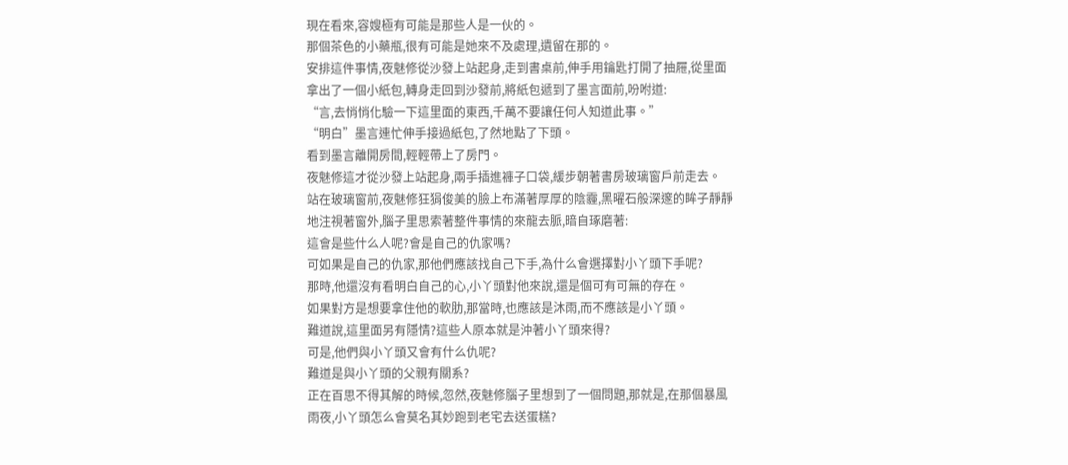現在看來,容嫂極有可能是那些人是一伙的。
那個茶色的小藥瓶,很有可能是她來不及處理,遺留在那的。
安排這件事情,夜魅修從沙發上站起身,走到書桌前,伸手用鑰匙打開了抽屜,從里面拿出了一個小紙包,轉身走回到沙發前,將紙包遞到了墨言面前,吩咐道:
“言,去悄悄化驗一下這里面的東西,千萬不要讓任何人知道此事。”
“明白”墨言連忙伸手接過紙包,了然地點了下頭。
看到墨言離開房間,輕輕帶上了房門。
夜魅修這才從沙發上站起身,兩手插進褲子口袋,緩步朝著書房玻璃窗戶前走去。
站在玻璃窗前,夜魅修狂狷俊美的臉上布滿著厚厚的陰霾,黑曜石般深邃的眸子靜靜地注視著窗外,腦子里思索著整件事情的來龍去脈,暗自琢磨著:
這會是些什么人呢?會是自己的仇家嗎?
可如果是自己的仇家,那他們應該找自己下手,為什么會選擇對小丫頭下手呢?
那時,他還沒有看明白自己的心,小丫頭對他來說,還是個可有可無的存在。
如果對方是想要拿住他的軟肋,那當時,也應該是沐雨,而不應該是小丫頭。
難道說,這里面另有隱情?這些人原本就是沖著小丫頭來得?
可是,他們與小丫頭又會有什么仇呢?
難道是與小丫頭的父親有關系?
正在百思不得其解的時候,忽然,夜魅修腦子里想到了一個問題,那就是,在那個暴風雨夜,小丫頭怎么會莫名其妙跑到老宅去送蛋糕?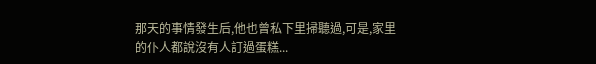那天的事情發生后,他也曾私下里掃聽過,可是,家里的仆人都說沒有人訂過蛋糕...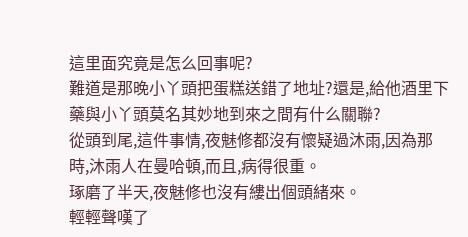這里面究竟是怎么回事呢?
難道是那晚小丫頭把蛋糕送錯了地址?還是,給他酒里下藥與小丫頭莫名其妙地到來之間有什么關聯?
從頭到尾,這件事情,夜魅修都沒有懷疑過沐雨,因為那時,沐雨人在曼哈頓,而且,病得很重。
琢磨了半天,夜魅修也沒有縷出個頭緒來。
輕輕聲嘆了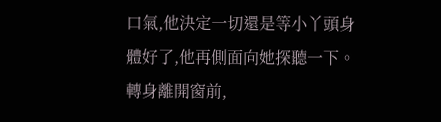口氣,他決定一切還是等小丫頭身體好了,他再側面向她探聽一下。
轉身離開窗前,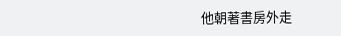他朝著書房外走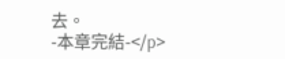去。
-本章完結-</p>